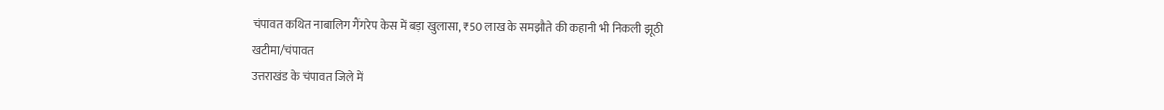चंपावत कथित नाबालिग गैंगरेप केस में बड़ा खुलासा, ₹50 लाख के समझौते की कहानी भी निकली झूठी
खटीमा/चंपावत
उत्तराखंड के चंपावत जिले में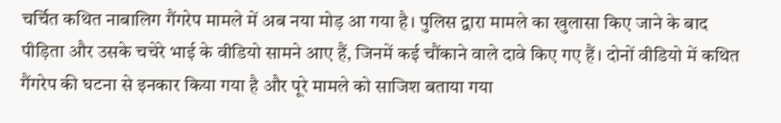चर्चित कथित नाबालिग गैंगरेप मामले में अब नया मोड़ आ गया है। पुलिस द्वारा मामले का खुलासा किए जाने के बाद पीड़िता और उसके चचेरे भाई के वीडियो सामने आए हैं, जिनमें कई चौंकाने वाले दावे किए गए हैं। दोनों वीडियो में कथित गैंगरेप की घटना से इनकार किया गया है और पूरे मामले को साजिश बताया गया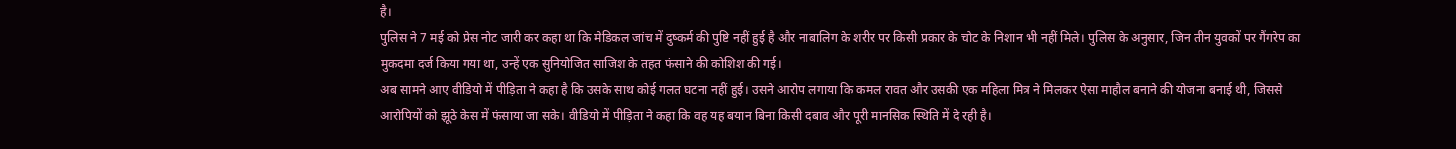है।
पुलिस ने 7 मई को प्रेस नोट जारी कर कहा था कि मेडिकल जांच में दुष्कर्म की पुष्टि नहीं हुई है और नाबालिग के शरीर पर किसी प्रकार के चोट के निशान भी नहीं मिले। पुलिस के अनुसार, जिन तीन युवकों पर गैंगरेप का मुकदमा दर्ज किया गया था, उन्हें एक सुनियोजित साजिश के तहत फंसाने की कोशिश की गई।
अब सामने आए वीडियो में पीड़िता ने कहा है कि उसके साथ कोई गलत घटना नहीं हुई। उसने आरोप लगाया कि कमल रावत और उसकी एक महिला मित्र ने मिलकर ऐसा माहौल बनाने की योजना बनाई थी, जिससे आरोपियों को झूठे केस में फंसाया जा सके। वीडियो में पीड़िता ने कहा कि वह यह बयान बिना किसी दबाव और पूरी मानसिक स्थिति में दे रही है।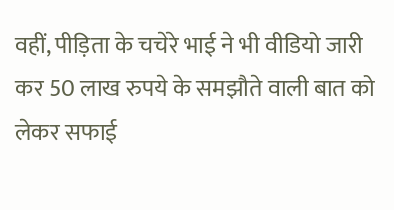वहीं, पीड़िता के चचेरे भाई ने भी वीडियो जारी कर 50 लाख रुपये के समझौते वाली बात को लेकर सफाई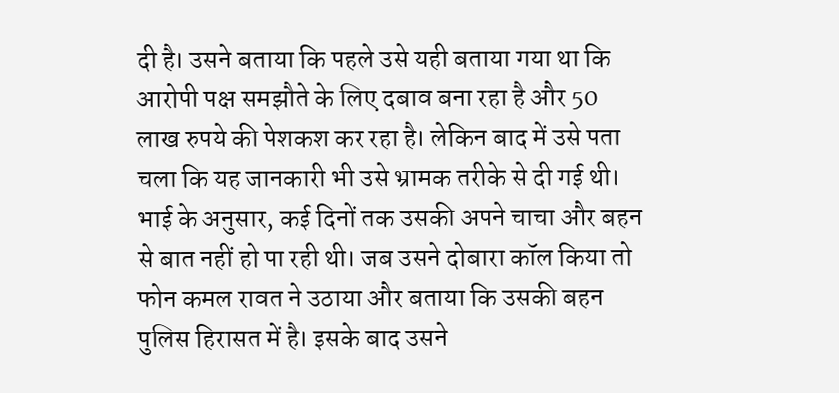दी है। उसने बताया कि पहले उसे यही बताया गया था कि आरोपी पक्ष समझौते के लिए दबाव बना रहा है और 50 लाख रुपये की पेशकश कर रहा है। लेकिन बाद में उसे पता चला कि यह जानकारी भी उसे भ्रामक तरीके से दी गई थी।
भाई के अनुसार, कई दिनों तक उसकी अपने चाचा और बहन से बात नहीं हो पा रही थी। जब उसने दोबारा कॉल किया तो फोन कमल रावत ने उठाया और बताया कि उसकी बहन पुलिस हिरासत में है। इसके बाद उसने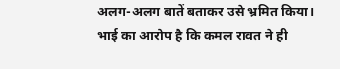अलग-अलग बातें बताकर उसे भ्रमित किया। भाई का आरोप है कि कमल रावत ने ही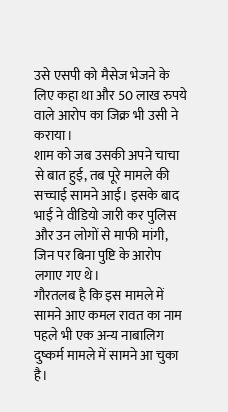उसे एसपी को मैसेज भेजने के लिए कहा था और 50 लाख रुपये वाले आरोप का जिक्र भी उसी ने कराया।
शाम को जब उसकी अपने चाचा से बात हुई, तब पूरे मामले की सच्चाई सामने आई। इसके बाद भाई ने वीडियो जारी कर पुलिस और उन लोगों से माफी मांगी, जिन पर बिना पुष्टि के आरोप लगाए गए थे।
गौरतलब है कि इस मामले में सामने आए कमल रावत का नाम पहले भी एक अन्य नाबालिग दुष्कर्म मामले में सामने आ चुका है।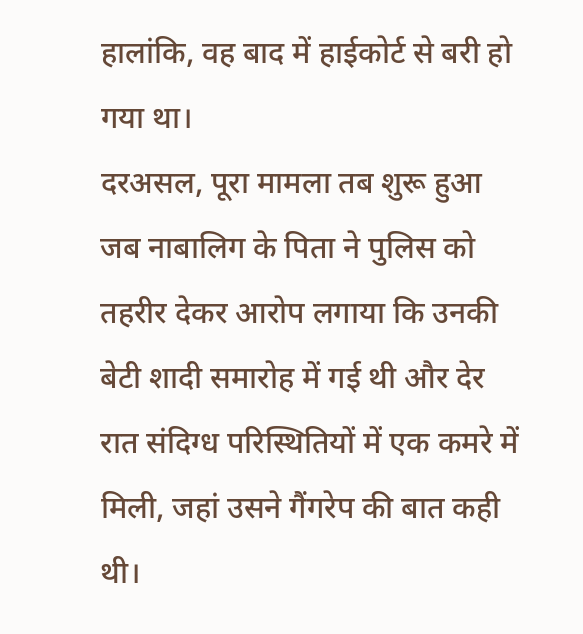हालांकि, वह बाद में हाईकोर्ट से बरी हो गया था।
दरअसल, पूरा मामला तब शुरू हुआ जब नाबालिग के पिता ने पुलिस को तहरीर देकर आरोप लगाया कि उनकी बेटी शादी समारोह में गई थी और देर रात संदिग्ध परिस्थितियों में एक कमरे में मिली, जहां उसने गैंगरेप की बात कही थी।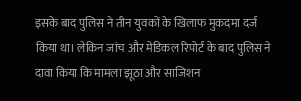इसके बाद पुलिस ने तीन युवकों के खिलाफ मुकदमा दर्ज किया था। लेकिन जांच और मेडिकल रिपोर्ट के बाद पुलिस ने दावा किया कि मामला झूठा और साजिशन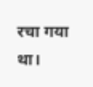रचा गया था।